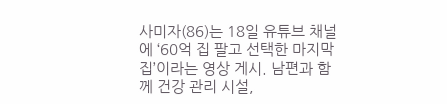사미자(86)는 18일 유튜브 채널에 ‘60억 집 팔고 선택한 마지막 집’이라는 영상 게시. 남편과 함께 건강 관리 시설,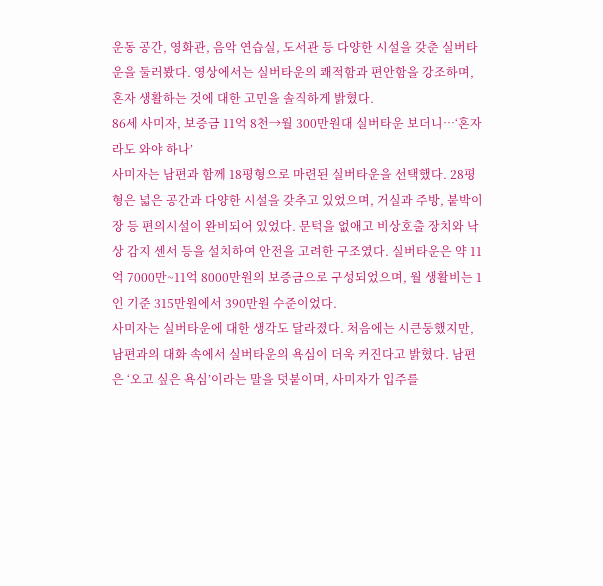운동 공간, 영화관, 음악 연습실, 도서관 등 다양한 시설을 갖춘 실버타운을 둘러봤다. 영상에서는 실버타운의 쾌적함과 편안함을 강조하며, 혼자 생활하는 것에 대한 고민을 솔직하게 밝혔다.
86세 사미자, 보증금 11억 8천→월 300만원대 실버타운 보더니…‘혼자라도 와야 하나’
사미자는 남편과 함께 18평형으로 마련된 실버타운을 선택했다. 28평형은 넓은 공간과 다양한 시설을 갖추고 있었으며, 거실과 주방, 붙박이장 등 편의시설이 완비되어 있었다. 문턱을 없애고 비상호출 장치와 낙상 감지 센서 등을 설치하여 안전을 고려한 구조였다. 실버타운은 약 11억 7000만~11억 8000만원의 보증금으로 구성되었으며, 월 생활비는 1인 기준 315만원에서 390만원 수준이었다.
사미자는 실버타운에 대한 생각도 달라졌다. 처음에는 시큰둥했지만, 남편과의 대화 속에서 실버타운의 욕심이 더욱 커진다고 밝혔다. 남편은 ‘오고 싶은 욕심’이라는 말을 덧붙이며, 사미자가 입주를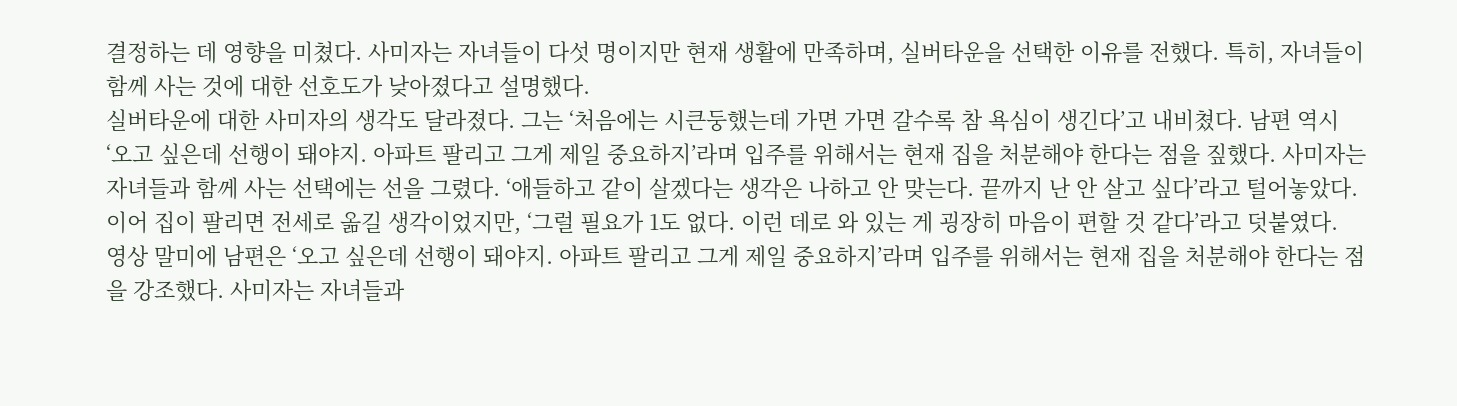결정하는 데 영향을 미쳤다. 사미자는 자녀들이 다섯 명이지만 현재 생활에 만족하며, 실버타운을 선택한 이유를 전했다. 특히, 자녀들이 함께 사는 것에 대한 선호도가 낮아졌다고 설명했다.
실버타운에 대한 사미자의 생각도 달라졌다. 그는 ‘처음에는 시큰둥했는데 가면 가면 갈수록 참 욕심이 생긴다’고 내비쳤다. 남편 역시 ‘오고 싶은데 선행이 돼야지. 아파트 팔리고 그게 제일 중요하지’라며 입주를 위해서는 현재 집을 처분해야 한다는 점을 짚했다. 사미자는 자녀들과 함께 사는 선택에는 선을 그렸다. ‘애들하고 같이 살겠다는 생각은 나하고 안 맞는다. 끝까지 난 안 살고 싶다’라고 털어놓았다. 이어 집이 팔리면 전세로 옮길 생각이었지만, ‘그럴 필요가 1도 없다. 이런 데로 와 있는 게 굉장히 마음이 편할 것 같다’라고 덧붙였다.
영상 말미에 남편은 ‘오고 싶은데 선행이 돼야지. 아파트 팔리고 그게 제일 중요하지’라며 입주를 위해서는 현재 집을 처분해야 한다는 점을 강조했다. 사미자는 자녀들과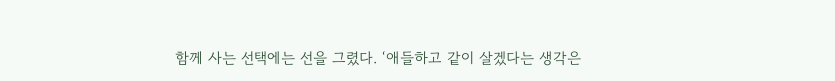함께 사는 선택에는 선을 그렸다. ‘애들하고 같이 살겠다는 생각은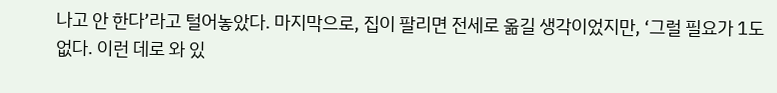나고 안 한다’라고 털어놓았다. 마지막으로, 집이 팔리면 전세로 옮길 생각이었지만, ‘그럴 필요가 1도 없다. 이런 데로 와 있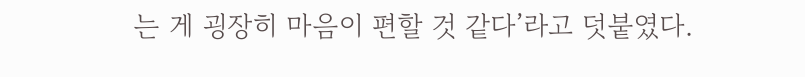는 게 굉장히 마음이 편할 것 같다’라고 덧붙였다.